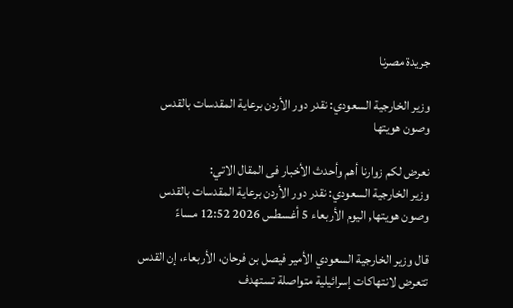جريدة مصرنا

وزير الخارجية السعودي: نقدر دور الأردن برعاية المقدسات بالقدس وصون هويتها

نعرض لكم زوارنا أهم وأحدث الأخبار فى المقال الاتي:
وزير الخارجية السعودي: نقدر دور الأردن برعاية المقدسات بالقدس وصون هويتها, اليوم الأربعاء 5 أغسطس 2026 12:52 مساءً

قال وزير الخارجية السعودي الأمير فيصل بن فرحان، الأربعاء، إن القدس تتعرض لانتهاكات إسرائيلية متواصلة تستهدف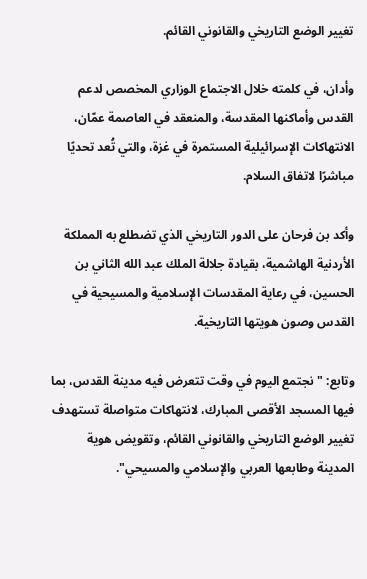تغيير الوضع التاريخي والقانوني القائم.

وأدان، في كلمته خلال الاجتماع الوزاري المخصص لدعم القدس وأماكنها المقدسة، والمنعقد في العاصمة عمّان، الانتهاكات الإسرائيلية المستمرة في غزة، والتي تُعد تحديًا مباشرًا لاتفاق السلام.

وأكد بن فرحان على الدور التاريخي الذي تضطلع به المملكة الأردنية الهاشمية، بقيادة جلالة الملك عبد الله الثاني بن الحسين، في رعاية المقدسات الإسلامية والمسيحية في القدس وصون هويتها التاريخية.

وتابع: "نجتمع اليوم في وقت تتعرض فيه مدينة القدس، بما فيها المسجد الأقصى المبارك، لانتهاكات متواصلة تستهدف تغيير الوضع التاريخي والقانوني القائم، وتقويض هوية المدينة وطابعها العربي والإسلامي والمسيحي".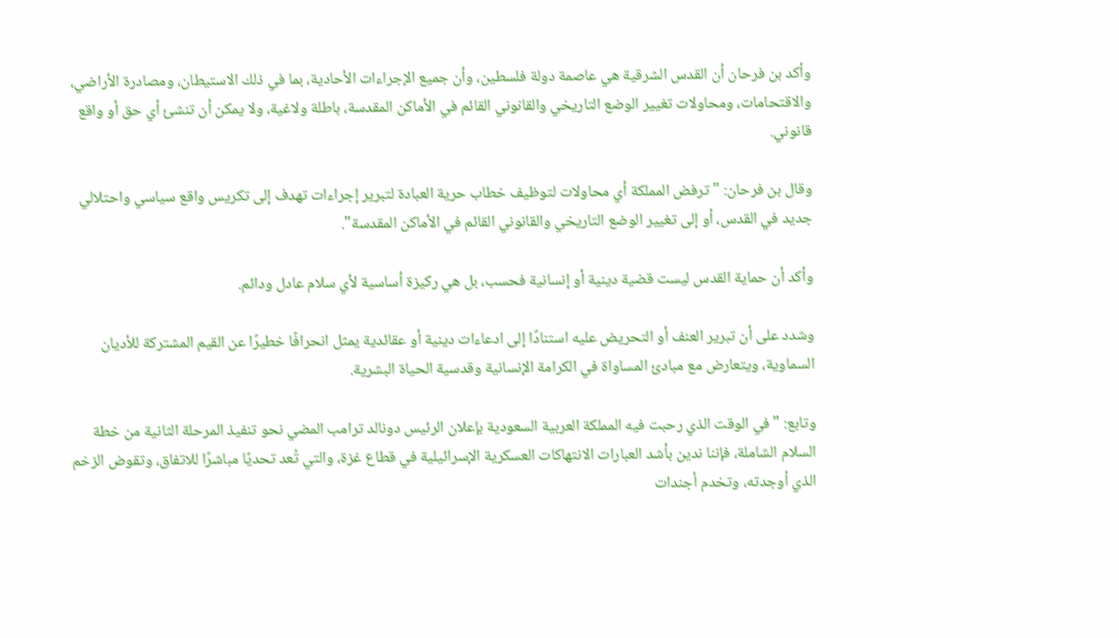وأكد بن فرحان أن القدس الشرقية هي عاصمة دولة فلسطين، وأن جميع الإجراءات الأحادية، بما في ذلك الاستيطان، ومصادرة الأراضي، والاقتحامات، ومحاولات تغيير الوضع التاريخي والقانوني القائم في الأماكن المقدسة، باطلة ولاغية، ولا يمكن أن تنشئ أي حق أو واقع قانوني.

وقال بن فرحان: "ترفض المملكة أي محاولات لتوظيف خطاب حرية العبادة لتبرير إجراءات تهدف إلى تكريس واقع سياسي واحتلالي جديد في القدس، أو إلى تغيير الوضع التاريخي والقانوني القائم في الأماكن المقدسة".

وأكد أن حماية القدس ليست قضية دينية أو إنسانية فحسب، بل هي ركيزة أساسية لأي سلام عادل ودائم.

وشدد على أن تبرير العنف أو التحريض عليه استنادًا إلى ادعاءات دينية أو عقائدية يمثل انحرافًا خطيرًا عن القيم المشتركة للأديان السماوية، ويتعارض مع مبادئ المساواة في الكرامة الإنسانية وقدسية الحياة البشرية.

وتابع: "في الوقت الذي رحبت فيه المملكة العربية السعودية بإعلان الرئيس دونالد ترامب المضي نحو تنفيذ المرحلة الثانية من خطة السلام الشاملة، فإننا ندين بأشد العبارات الانتهاكات العسكرية الإسرائيلية في قطاع غزة، والتي تُعد تحديًا مباشرًا للاتفاق، وتقوض الزخم الذي أوجدته، وتخدم أجندات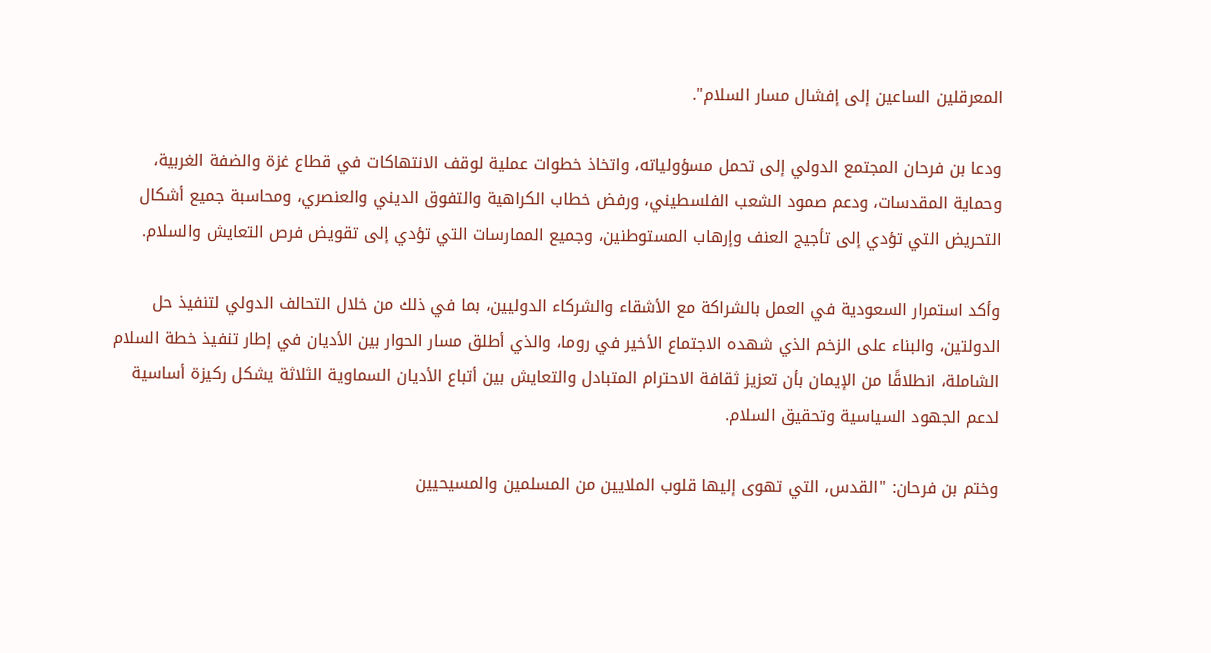المعرقلين الساعين إلى إفشال مسار السلام".

ودعا بن فرحان المجتمع الدولي إلى تحمل مسؤولياته، واتخاذ خطوات عملية لوقف الانتهاكات في قطاع غزة والضفة الغربية، وحماية المقدسات، ودعم صمود الشعب الفلسطيني، ورفض خطاب الكراهية والتفوق الديني والعنصري، ومحاسبة جميع أشكال التحريض التي تؤدي إلى تأجيج العنف وإرهاب المستوطنين، وجميع الممارسات التي تؤدي إلى تقويض فرص التعايش والسلام.

وأكد استمرار السعودية في العمل بالشراكة مع الأشقاء والشركاء الدوليين، بما في ذلك من خلال التحالف الدولي لتنفيذ حل الدولتين، والبناء على الزخم الذي شهده الاجتماع الأخير في روما، والذي أطلق مسار الحوار بين الأديان في إطار تنفيذ خطة السلام الشاملة، انطلاقًا من الإيمان بأن تعزيز ثقافة الاحترام المتبادل والتعايش بين أتباع الأديان السماوية الثلاثة يشكل ركيزة أساسية لدعم الجهود السياسية وتحقيق السلام.

وختم بن فرحان: "القدس، التي تهوى إليها قلوب الملايين من المسلمين والمسيحيين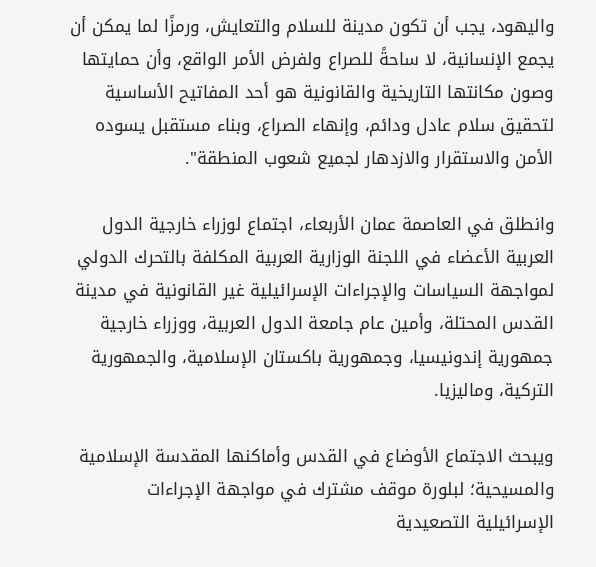واليهود، يجب أن تكون مدينة للسلام والتعايش، ورمزًا لما يمكن أن يجمع الإنسانية، لا ساحةً للصراع ولفرض الأمر الواقع، وأن حمايتها وصون مكانتها التاريخية والقانونية هو أحد المفاتيح الأساسية لتحقيق سلام عادل ودائم، وإنهاء الصراع، وبناء مستقبل يسوده الأمن والاستقرار والازدهار لجميع شعوب المنطقة".

وانطلق في العاصمة عمان الأربعاء، اجتماع لوزراء خارجية الدول العربية الأعضاء في اللجنة الوزارية العربية المكلفة بالتحرك الدولي لمواجهة السياسات والإجراءات الإسرائيلية غير القانونية في مدينة القدس المحتلة، وأمين عام جامعة الدول العربية، ووزراء خارجية جمهورية إندونيسيا، وجمهورية باكستان الإسلامية، والجمهورية التركية، وماليزيا.

ويبحث الاجتماع الأوضاع في القدس وأماكنها المقدسة الإسلامية والمسيحية؛ لبلورة موقف مشترك في مواجهة الإجراءات الإسرائيلية التصعيدية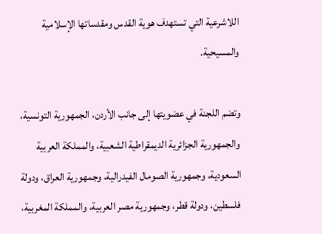اللاشرعية التي تستهدف هوية القدس ومقدساتها الإسلامية والمسيحية.

وتضم اللجنة في عضويتها إلى جانب الأردن، الجمهورية التونسية، والجمهورية الجزائرية الديمقراطية الشعبية، والمملكة العربية السعودية، وجمهورية الصومال الفيدرالية، وجمهورية العراق، ودولة فلسطين، ودولة قطر، وجمهورية مصر العربية، والمملكة المغربية،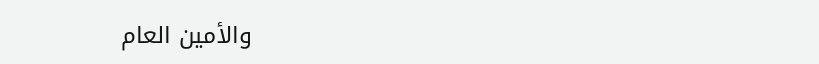والأمين العام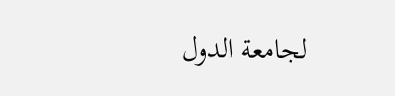لجامعة الدول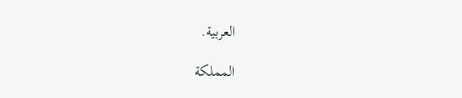العربية.

المملكة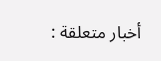أخبار متعلقة :